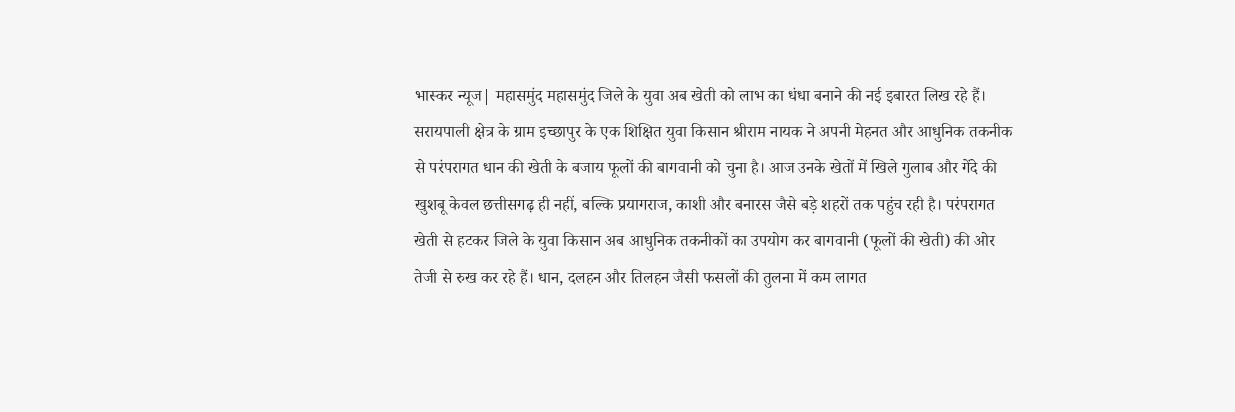भास्कर न्यूज| महासमुंद महासमुंद जिले के युवा अब खेती को लाभ का धंधा बनाने की नई इबारत लिख रहे हैं। सरायपाली क्षेत्र के ग्राम इच्छापुर के एक शिक्षित युवा किसान श्रीराम नायक ने अपनी मेहनत और आधुनिक तकनीक से परंपरागत धान की खेती के बजाय फूलों की बागवानी को चुना है। आज उनके खेतों में खिले गुलाब और गेंदे की खुशबू केवल छत्तीसगढ़ ही नहीं, बल्कि प्रयागराज, काशी और बनारस जैसे बड़े शहरों तक पहुंच रही है। परंपरागत खेती से हटकर जिले के युवा किसान अब आधुनिक तकनीकों का उपयोग कर बागवानी (फूलों की खेती) की ओर तेजी से रुख कर रहे हैं। धान, दलहन और तिलहन जैसी फसलों की तुलना में कम लागत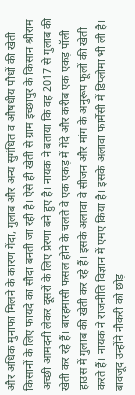और अधिक मुनाफा मिलने के कारण गेंदा, गुलाब और अन्य सुगंधित व औषधीय पौधों की खेती किसानों के लिए फायदे का सौदा बनती जा रही है। ऐसे ही खेती से ग्राम इच्छापुर के किसान श्रीराम अच्छी आमदनी लेकर दूसरों के लिए प्रेरणा बने हुए है। नायक ने बताया कि वह 2017 से गुलाब की खेती कर रहे हैं। बारहमासी फसल होने के चलते वे एक एकड़ में गेंदे और करीब एक एकड़ पॉली हाउस में गुलाब की खेती कर रहे हैं। इसके अलावा वे सीजन और मांग के अनुरूप फूलों की खेती करते हैं। नायक ने राजनीति विज्ञान में एमए किया है। इसके अलावा फार्मेसी में डिप्लोमा भी ली है। बावजूद उन्होंने नौकरी को छोड़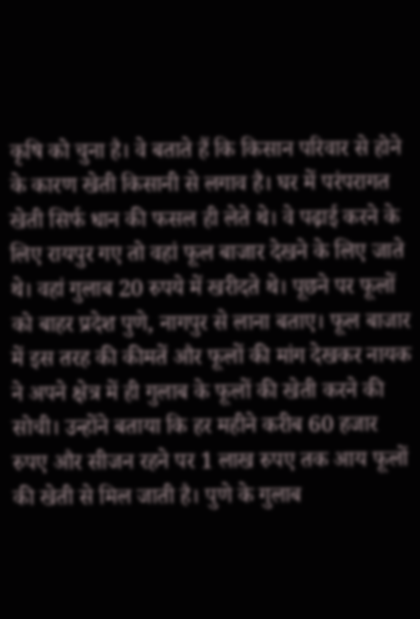कृषि को चुना है। वे बताते हैं कि किसान परिवार से होने के कारण खेती किसानी से लगाव है। घर में परंपरागत खेती सिर्फ धान की फसल ही लेते थे। वे पढ़ाई करने के लिए रायपुर गए तो वहां फूल बाजार देखने के लिए जाते थे। वहां गुलाब 20 रुपये में खरीदते थे। पूछने पर फूलों को बाहर प्रदेश पुणे, नागपुर से लाना बताए। फूल बाजार में इस तरह की कीमतें और फूलों की मांग देखकर नायक ने अपने क्षेत्र में ही गुलाब के फूलों की खेती करने की सोची। उन्होंने बताया कि हर महीने करीब 60 हजार रुपए और सीजन रहने पर 1 लाख रुपए तक आय फूलों की खेती से मिल जाती है। पुणे के गुलाब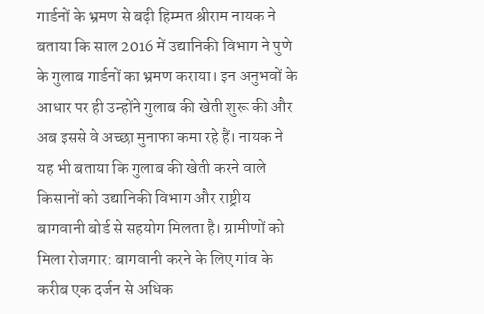गार्डनों के भ्रमण से बढ़ी हिम्मत श्रीराम नायक ने बताया कि साल 2016 में उद्यानिकी विभाग ने पुणे के गुलाब गार्डनों का भ्रमण कराया। इन अनुभवों के आधार पर ही उन्होंने गुलाब की खेती शुरू की और अब इससे वे अच्छा मुनाफा कमा रहे हैं। नायक ने यह भी बताया कि गुलाब की खेती करने वाले किसानों को उद्यानिकी विभाग और राष्ट्रीय बागवानी बोर्ड से सहयोग मिलता है। ग्रामीणों को मिला रोजगार: बागवानी करने के लिए गांव के करीब एक दर्जन से अधिक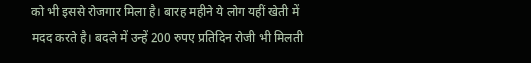को भी इससे रोजगार मिला है। बारह महीने ये लोग यहीं खेती में मदद करते है। बदले में उन्हें 200 रुपए प्रतिदिन रोजी भी मिलती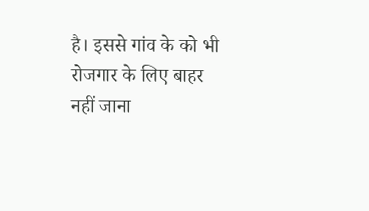है। इससे गांव के को भी रोजगार के लिए बाहर नहीं जाना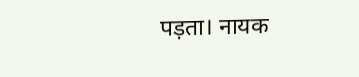पड़ता। नायक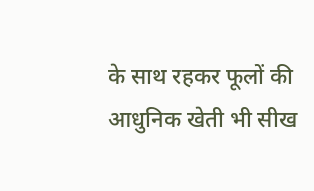के साथ रहकर फूलों की आधुनिक खेती भी सीख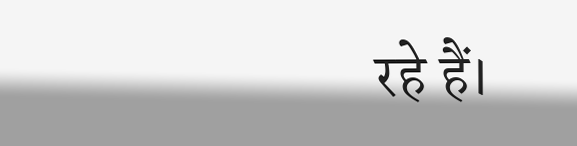रहे हैं।